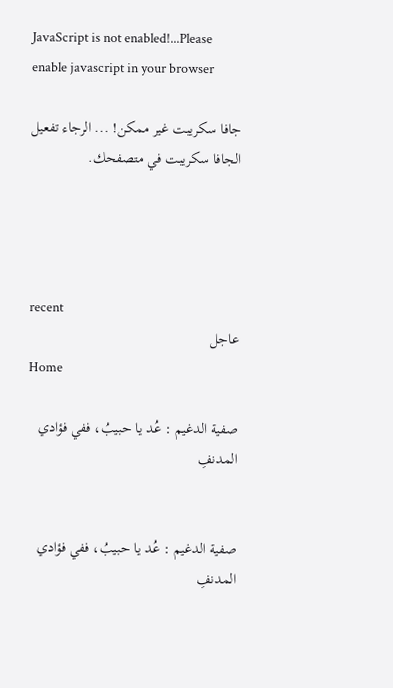JavaScript is not enabled!...Please enable javascript in your browser

جافا سكريبت غير ممكن! ... الرجاء تفعيل الجافا سكريبت في متصفحك.




recent
عاجل
Home

صفية الدغيم : عُد يا حبيبُ، ففي فؤادي المدنفِ


صفية الدغيم : عُد يا حبيبُ، ففي فؤادي المدنفِ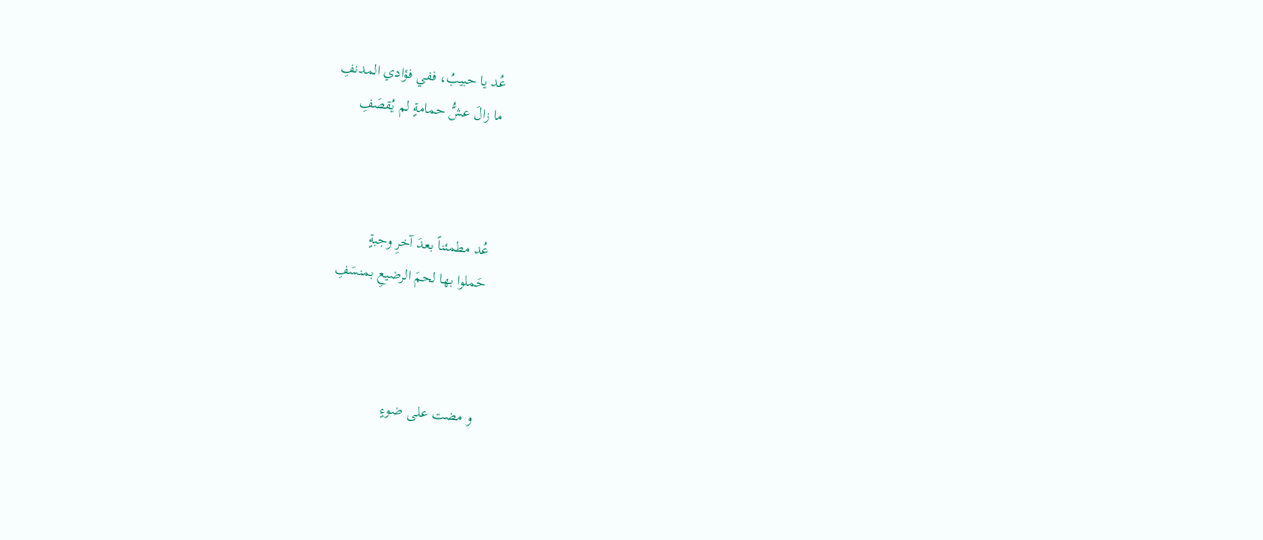عُد يا حبيبُ، ففي فؤادي المدنفِ
ما زالَ عشُّ حمامةٍ لم يُقصَفِ



عُد مطمئناً بعدَ آخرِ وجبةٍ
حَملوا بها لحمَ الرضيعِ بمنسَفِ



و مضت على ضوءٍ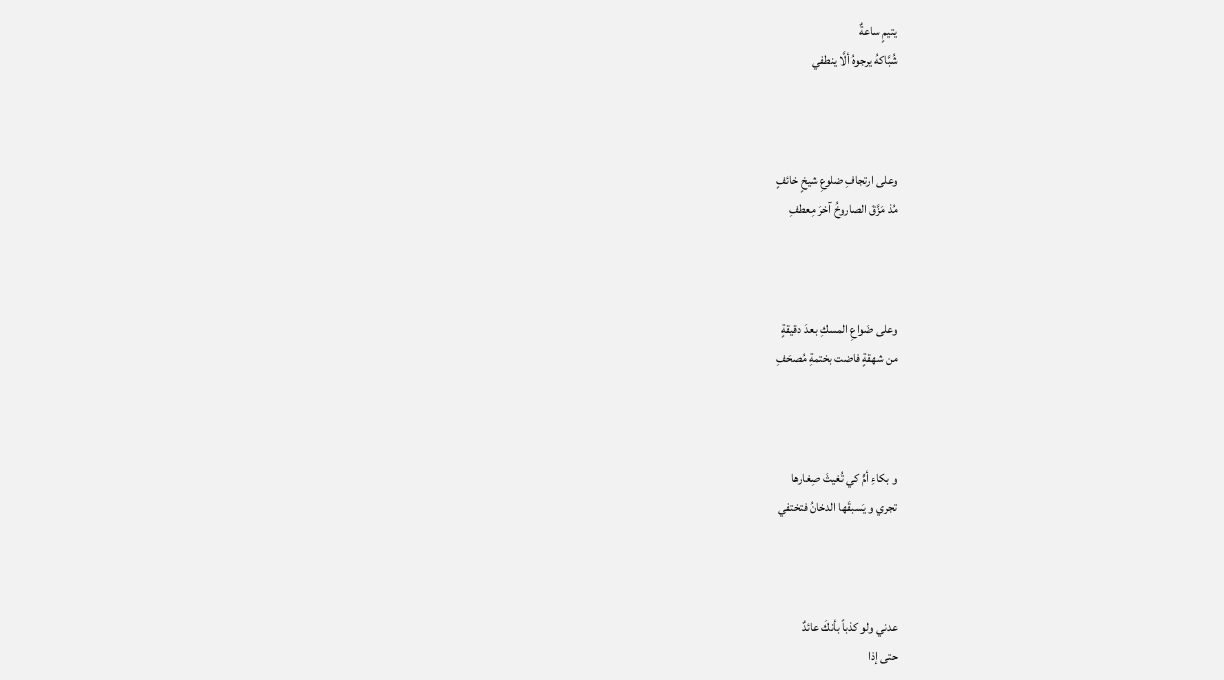يتيمٍ ساعةٌ
شُبَّاكهُ يرجوهُ ألَّا ينطفي



وعلى ارتجافِ ضلوعِ شيخٍ خائفٍ
مُذ مَزَّقَ الصاروخُ آخرَ مِعطفِ



وعلى ضَواعِ المسكِ بعدَ دقيقةٍ
من شهقةٍ فاضت بختمةِ مُصحَفِ



و بكاءِ أمٍّ كي تُغيثَ صِغارها
تجري و يَسبقَها الدخانُ فتختفي



عدني ولو كذباً بأنكَ عائدٌ
حتى إذا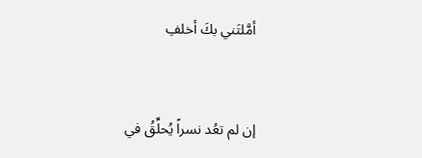أمَّلتَني بكَ أخلفِ



إن لم تعُد نسراً يُحلِّقُ في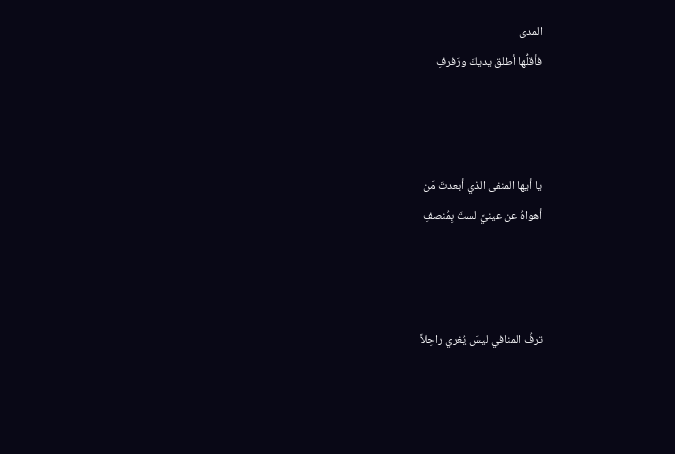المدى
فأقلُّها أطلق يديكَ ورَفرفِ



يا أيها المنفى الذي أبعدتَ مَن
أهواهُ عن عينيَّ لستَ بِمُنصفِ



ترفُ المنافي ليسَ يُغري راحِلاً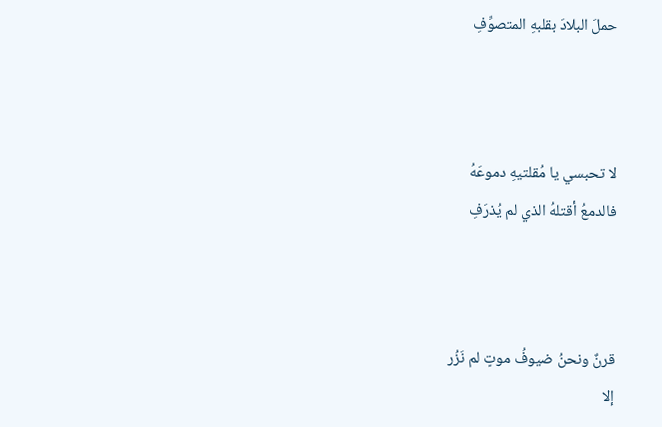حملَ البلادَ بقلبهِ المتصوِّفِ



لا تحبسي يا مُقلتيهِ دموعَهُ
فالدمعُ أقتلهُ الذي لم يُذرَفِ



قرنٌ ونحنُ ضيوفُ موتٍ لم نَزُر
إلا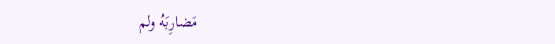مَضارِبَهُ ولم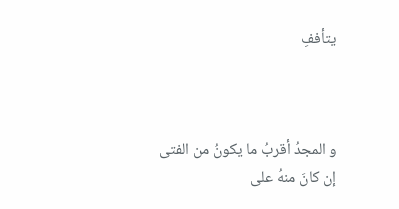يتأففِ



و المجدُ أقربُ ما يكونُ من الفتى
إن كانَ منهُ على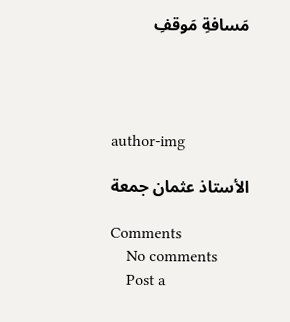مَسافةِ مَوقفِ




author-img

الأستاذ عثمان جمعة

Comments
    No comments
    Post a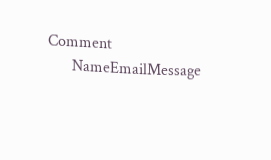Comment
      NameEmailMessage